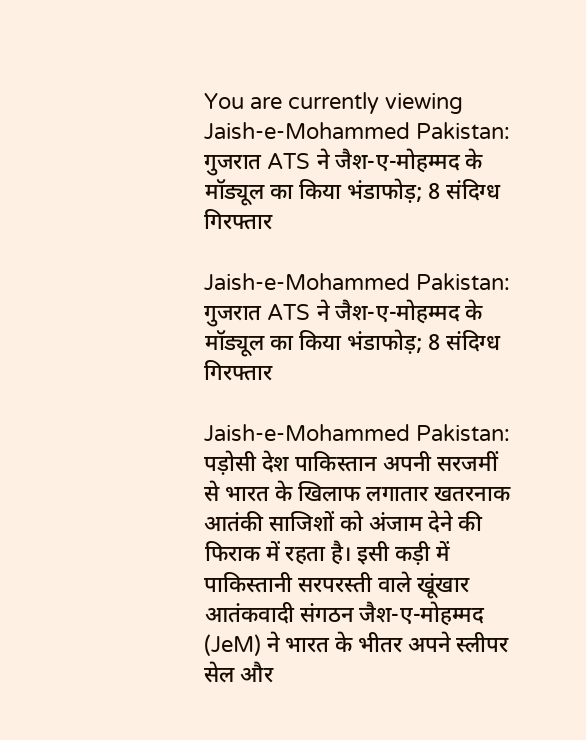You are currently viewing Jaish-e-Mohammed Pakistan:  गुजरात ATS ने जैश-ए-मोहम्मद के मॉड्यूल का किया भंडाफोड़; 8 संदिग्ध गिरफ्तार

Jaish-e-Mohammed Pakistan: गुजरात ATS ने जैश-ए-मोहम्मद के मॉड्यूल का किया भंडाफोड़; 8 संदिग्ध गिरफ्तार

Jaish-e-Mohammed Pakistan: पड़ोसी देश पाकिस्तान अपनी सरजमीं से भारत के खिलाफ लगातार खतरनाक आतंकी साजिशों को अंजाम देने की फिराक में रहता है। इसी कड़ी में पाकिस्तानी सरपरस्ती वाले खूंखार आतंकवादी संगठन जैश-ए-मोहम्मद (JeM) ने भारत के भीतर अपने स्लीपर सेल और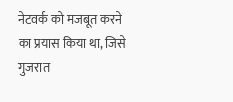नेटवर्क को मजबूत करने का प्रयास किया था, जिसे गुजरात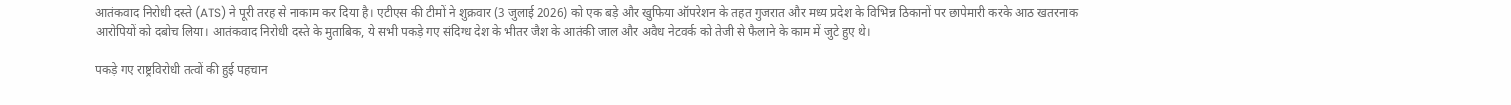आतंकवाद निरोधी दस्ते (ATS) ने पूरी तरह से नाकाम कर दिया है। एटीएस की टीमों ने शुक्रवार (3 जुलाई 2026) को एक बड़े और खुफिया ऑपरेशन के तहत गुजरात और मध्य प्रदेश के विभिन्न ठिकानों पर छापेमारी करके आठ खतरनाक आरोपियों को दबोच लिया। आतंकवाद निरोधी दस्ते के मुताबिक, ये सभी पकड़े गए संदिग्ध देश के भीतर जैश के आतंकी जाल और अवैध नेटवर्क को तेजी से फैलाने के काम में जुटे हुए थे।

पकड़े गए राष्ट्रविरोधी तत्वों की हुई पहचान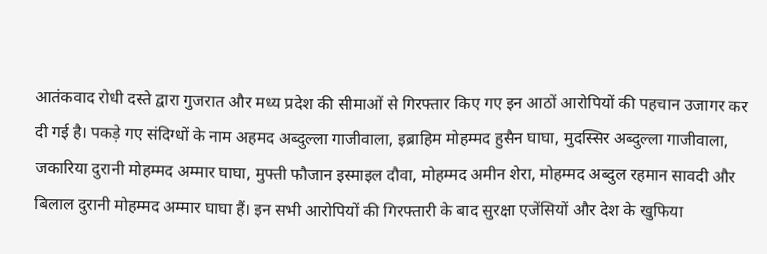आतंकवाद रोधी दस्ते द्वारा गुजरात और मध्य प्रदेश की सीमाओं से गिरफ्तार किए गए इन आठों आरोपियों की पहचान उजागर कर दी गई है। पकड़े गए संदिग्धों के नाम अहमद अब्दुल्ला गाजीवाला, इब्राहिम मोहम्मद हुसैन घाघा, मुदस्सिर अब्दुल्ला गाजीवाला, जकारिया दुरानी मोहम्मद अम्मार घाघा, मुफ्ती फौजान इस्माइल दौवा, मोहम्मद अमीन शेरा, मोहम्मद अब्दुल रहमान सावदी और बिलाल दुरानी मोहम्मद अम्मार घाघा हैं। इन सभी आरोपियों की गिरफ्तारी के बाद सुरक्षा एजेंसियों और देश के खुफिया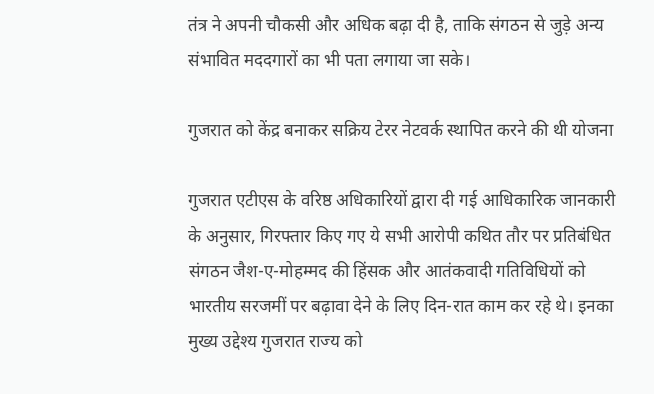तंत्र ने अपनी चौकसी और अधिक बढ़ा दी है, ताकि संगठन से जुड़े अन्य संभावित मददगारों का भी पता लगाया जा सके।

गुजरात को केंद्र बनाकर सक्रिय टेरर नेटवर्क स्थापित करने की थी योजना

गुजरात एटीएस के वरिष्ठ अधिकारियों द्वारा दी गई आधिकारिक जानकारी के अनुसार, गिरफ्तार किए गए ये सभी आरोपी कथित तौर पर प्रतिबंधित संगठन जैश-ए-मोहम्मद की हिंसक और आतंकवादी गतिविधियों को भारतीय सरजमीं पर बढ़ावा देने के लिए दिन-रात काम कर रहे थे। इनका मुख्य उद्देश्य गुजरात राज्य को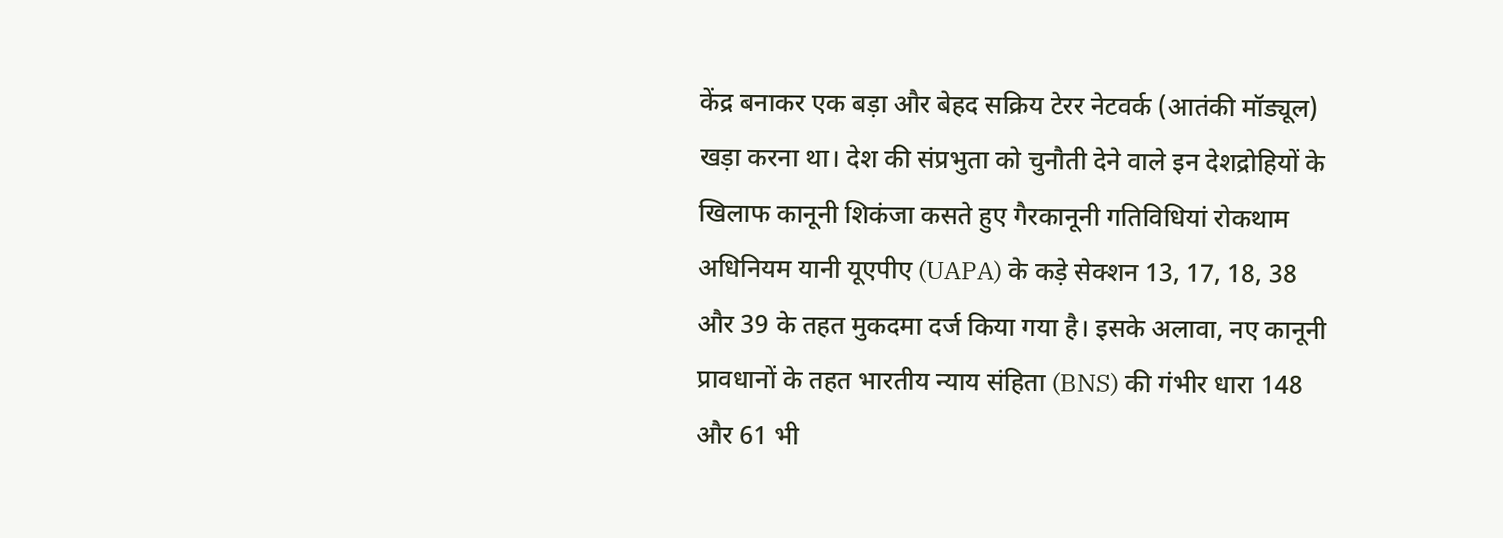केंद्र बनाकर एक बड़ा और बेहद सक्रिय टेरर नेटवर्क (आतंकी मॉड्यूल) खड़ा करना था। देश की संप्रभुता को चुनौती देने वाले इन देशद्रोहियों के खिलाफ कानूनी शिकंजा कसते हुए गैरकानूनी गतिविधियां रोकथाम अधिनियम यानी यूएपीए (UAPA) के कड़े सेक्शन 13, 17, 18, 38 और 39 के तहत मुकदमा दर्ज किया गया है। इसके अलावा, नए कानूनी प्रावधानों के तहत भारतीय न्याय संहिता (BNS) की गंभीर धारा 148 और 61 भी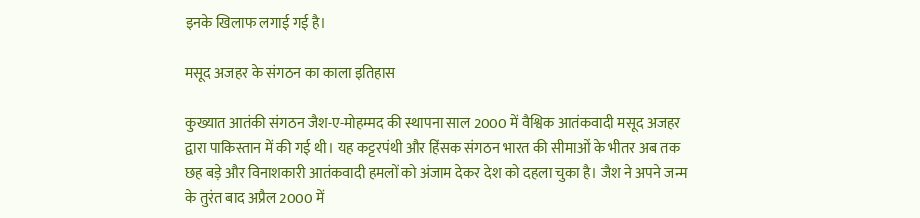इनके खिलाफ लगाई गई है।

मसूद अजहर के संगठन का काला इतिहास

कुख्यात आतंकी संगठन जैश-ए-मोहम्मद की स्थापना साल 2000 में वैश्विक आतंकवादी मसूद अजहर द्वारा पाकिस्तान में की गई थी। यह कट्टरपंथी और हिंसक संगठन भारत की सीमाओं के भीतर अब तक छह बड़े और विनाशकारी आतंकवादी हमलों को अंजाम देकर देश को दहला चुका है। जैश ने अपने जन्म के तुरंत बाद अप्रैल 2000 में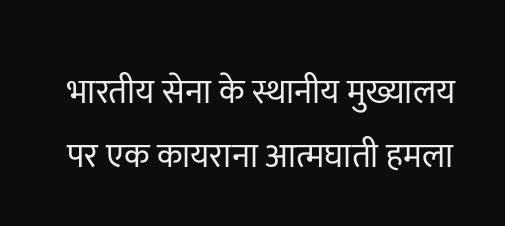भारतीय सेना के स्थानीय मुख्यालय पर एक कायराना आत्मघाती हमला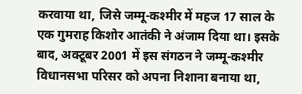करवाया था, जिसे जम्मू-कश्मीर में महज 17 साल के एक गुमराह किशोर आतंकी ने अंजाम दिया था। इसके बाद, अक्टूबर 2001 में इस संगठन ने जम्मू-कश्मीर विधानसभा परिसर को अपना निशाना बनाया था,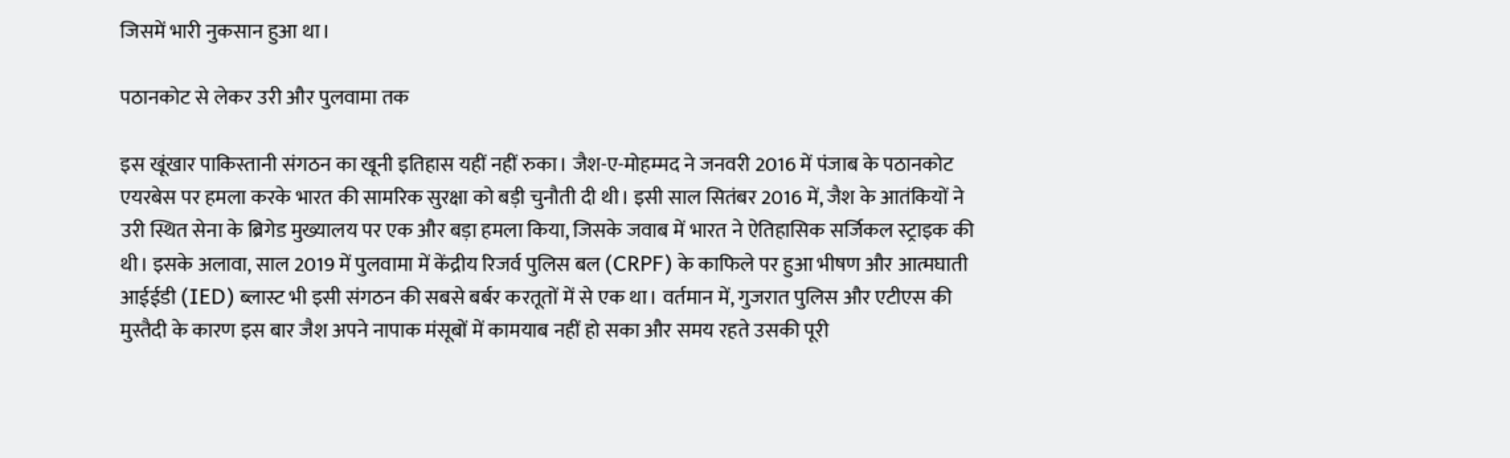जिसमें भारी नुकसान हुआ था।

पठानकोट से लेकर उरी और पुलवामा तक

इस खूंखार पाकिस्तानी संगठन का खूनी इतिहास यहीं नहीं रुका। जैश-ए-मोहम्मद ने जनवरी 2016 में पंजाब के पठानकोट एयरबेस पर हमला करके भारत की सामरिक सुरक्षा को बड़ी चुनौती दी थी। इसी साल सितंबर 2016 में, जैश के आतंकियों ने उरी स्थित सेना के ब्रिगेड मुख्यालय पर एक और बड़ा हमला किया, जिसके जवाब में भारत ने ऐतिहासिक सर्जिकल स्ट्राइक की थी। इसके अलावा, साल 2019 में पुलवामा में केंद्रीय रिजर्व पुलिस बल (CRPF) के काफिले पर हुआ भीषण और आत्मघाती आईईडी (IED) ब्लास्ट भी इसी संगठन की सबसे बर्बर करतूतों में से एक था। वर्तमान में, गुजरात पुलिस और एटीएस की मुस्तैदी के कारण इस बार जैश अपने नापाक मंसूबों में कामयाब नहीं हो सका और समय रहते उसकी पूरी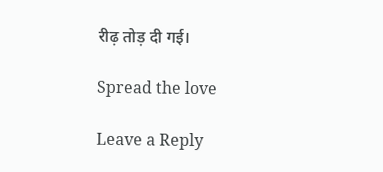रीढ़ तोड़ दी गई।

Spread the love

Leave a Reply